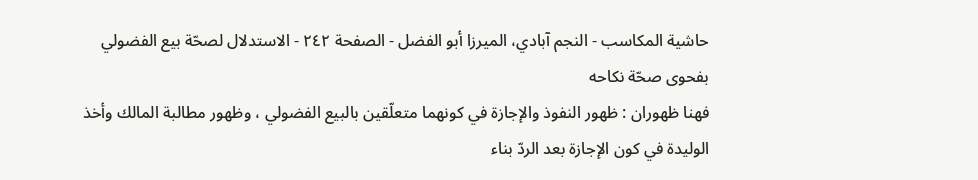حاشية المكاسب - النجم آبادي، الميرزا أبو الفضل - الصفحة ٢٤٢ - الاستدلال لصحّة بيع الفضولي بفحوى صحّة نكاحه
فهنا ظهوران : ظهور النفوذ والإجازة في كونهما متعلّقين بالبيع الفضولي ، وظهور مطالبة المالك وأخذ الوليدة في كون الإجازة بعد الردّ بناء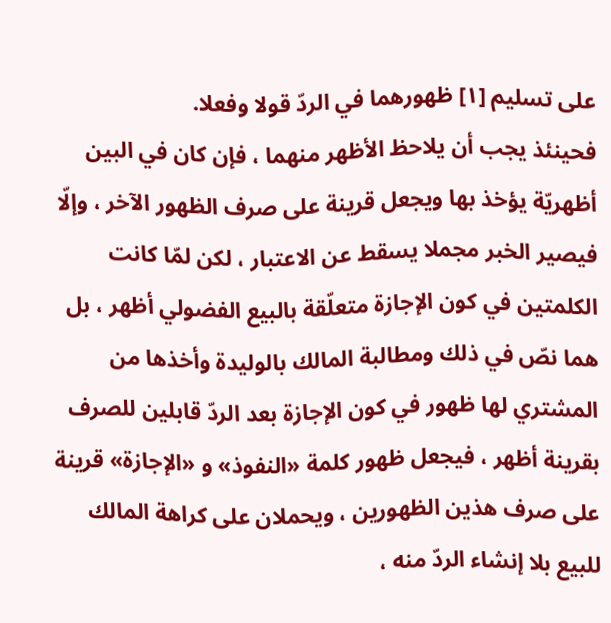على تسليم [١] ظهورهما في الردّ قولا وفعلا.
فحينئذ يجب أن يلاحظ الأظهر منهما ، فإن كان في البين أظهريّة يؤخذ بها ويجعل قرينة على صرف الظهور الآخر ، وإلّا فيصير الخبر مجملا يسقط عن الاعتبار ، لكن لمّا كانت الكلمتين في كون الإجازة متعلّقة بالبيع الفضولي أظهر ، بل هما نصّ في ذلك ومطالبة المالك بالوليدة وأخذها من المشتري لها ظهور في كون الإجازة بعد الردّ قابلين للصرف بقرينة أظهر ، فيجعل ظهور كلمة «النفوذ» و «الإجازة» قرينة على صرف هذين الظهورين ، ويحملان على كراهة المالك للبيع بلا إنشاء الردّ منه ،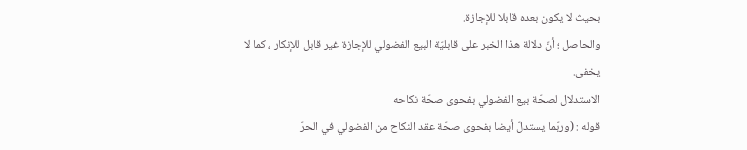بحيث لا يكون بعده قابلا للإجازة.
والحاصل ؛ أنّ دلالة هذا الخبر على قابليّة البيع الفضولي للإجازة غير قابل للإنكار ، كما لا يخفى.
الاستدلال لصحّة بيع الفضولي بفحوى صحّة نكاحه
قوله : (وربّما يستدلّ أيضا بفحوى صحّة عقد النكاح من الفضولي في الحرّ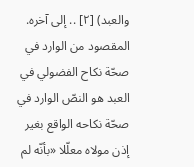والعبد) [٢] .. إلى آخره.
المقصود من الوارد في صحّة نكاح الفضولي في العبد هو النصّ الوارد في صحّة نكاحه الواقع بغير إذن مولاه معلّلا «بأنّه لم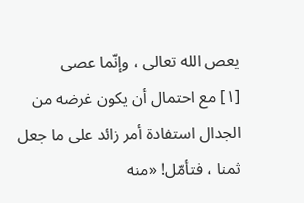يعص الله تعالى ، وإنّما عصى
[١] مع احتمال أن يكون غرضه من الجدال استفادة أمر زائد على ما جعل ثمنا ، فتأمّل! «منه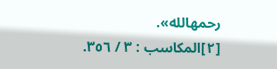رحمهالله».
[٢]المكاسب : ٣ / ٣٥٦.